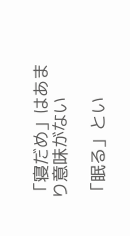「寝だめ」はあまり意味がない

「眠る」とい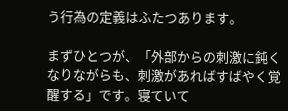う行為の定義はふたつあります。

まずひとつが、「外部からの刺激に鈍くなりながらも、刺激があればすばやく覚醒する」です。寝ていて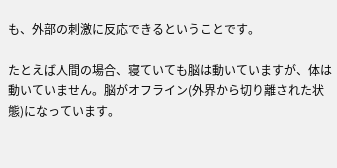も、外部の刺激に反応できるということです。

たとえば人間の場合、寝ていても脳は動いていますが、体は動いていません。脳がオフライン(外界から切り離された状態)になっています。